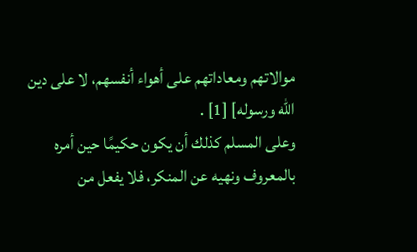موالاتهم ومعاداتهم على أهواء أنفسهم، لا على دين الله ورسوله] [1] .
وعلى المسلم كذلك أن يكون حكيمًا حين أمره بالمعروف ونهيه عن المنكر، فلا يفعل من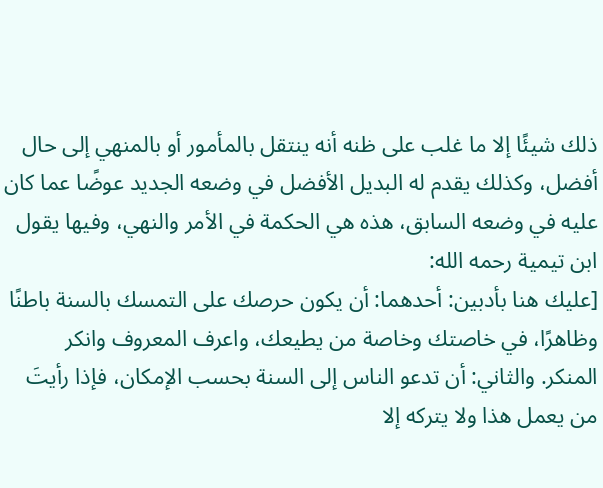ذلك شيئًا إلا ما غلب على ظنه أنه ينتقل بالمأمور أو بالمنهي إلى حال أفضل، وكذلك يقدم له البديل الأفضل في وضعه الجديد عوضًا عما كان عليه في وضعه السابق، هذه هي الحكمة في الأمر والنهي، وفيها يقول ابن تيمية رحمه الله:
[عليك هنا بأدبين: أحدهما: أن يكون حرصك على التمسك بالسنة باطنًا وظاهرًا، في خاصتك وخاصة من يطيعك، واعرف المعروف وانكر المنكر. والثاني: أن تدعو الناس إلى السنة بحسب الإمكان، فإذا رأيتَ من يعمل هذا ولا يتركه إلا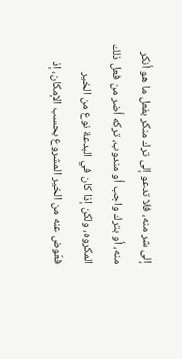إلى شر منه، فلا تدعو إلى ترك منكر بفعل ما هو أنكر منه، أو بترك واجب أو مندوب، تركه أضر من فعل ذلك المكروه، ولكن إذا كان في البدعة نوع من الخير فعّوض عنه من الخير المشروع بحسب الإمكان، إذ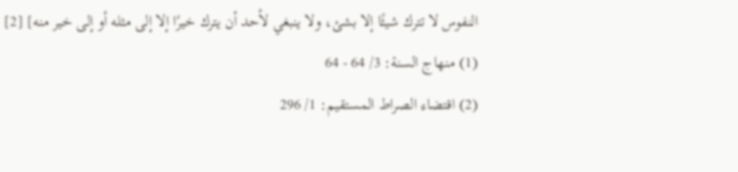النفوس لا تترك شيئًا إلا بشئ، ولا ينبغي لأحد أن يترك خيرًا إلا إلى مثله أو إلى خير منه] [2]
(1) منهاج السنة: 3/ 64 - 64
(2) اقتضاء الصراط المستقيم: 1/ 296